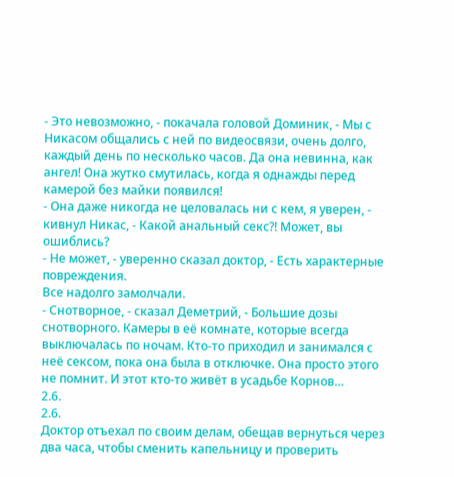- Это невозможно, - покачала головой Доминик, - Мы с Никасом общались с ней по видеосвязи, очень долго, каждый день по несколько часов. Да она невинна, как ангел! Она жутко смутилась, когда я однажды перед камерой без майки появился!
- Она даже никогда не целовалась ни с кем, я уверен, - кивнул Никас, - Какой анальный секс?! Может, вы ошиблись?
- Не может, - уверенно сказал доктор, - Есть характерные повреждения.
Все надолго замолчали.
- Снотворное, - сказал Деметрий, - Большие дозы снотворного. Камеры в её комнате, которые всегда выключалась по ночам. Кто-то приходил и занимался с неё сексом, пока она была в отключке. Она просто этого не помнит. И этот кто-то живёт в усадьбе Корнов…
2.6.
2.6.
Доктор отъехал по своим делам, обещав вернуться через два часа, чтобы сменить капельницу и проверить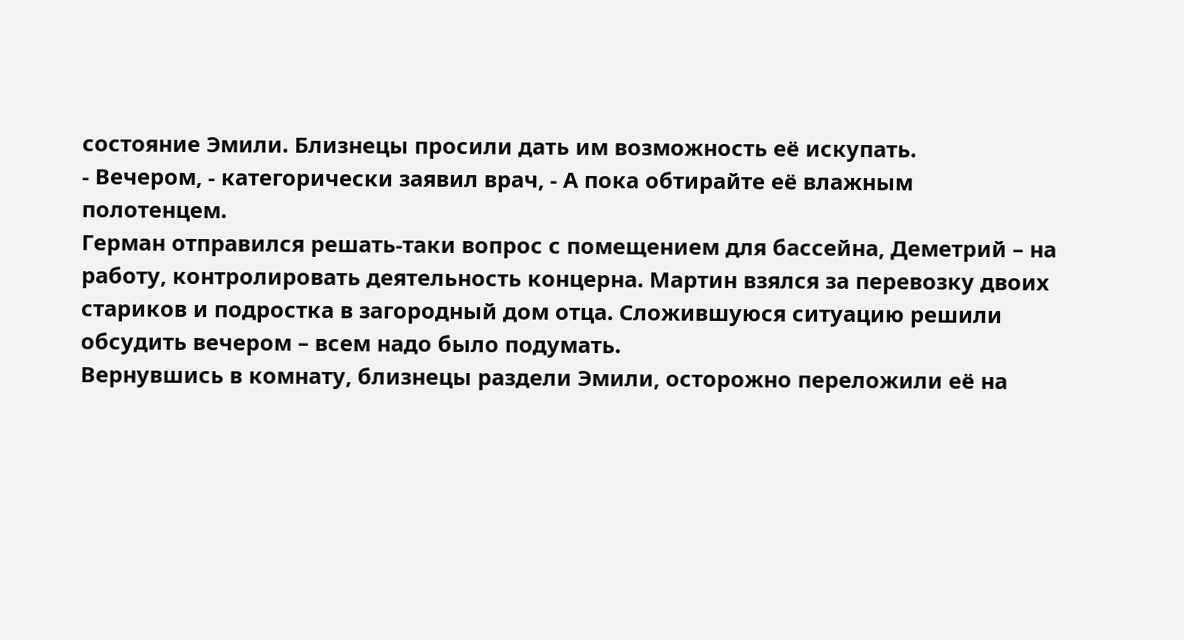состояние Эмили. Близнецы просили дать им возможность её искупать.
- Вечером, - категорически заявил врач, - А пока обтирайте её влажным полотенцем.
Герман отправился решать-таки вопрос с помещением для бассейна, Деметрий – на работу, контролировать деятельность концерна. Мартин взялся за перевозку двоих стариков и подростка в загородный дом отца. Сложившуюся ситуацию решили обсудить вечером – всем надо было подумать.
Вернувшись в комнату, близнецы раздели Эмили, осторожно переложили её на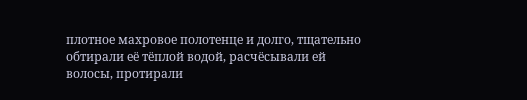плотное махровое полотенце и долго, тщательно обтирали её тёплой водой, расчёсывали ей волосы, протирали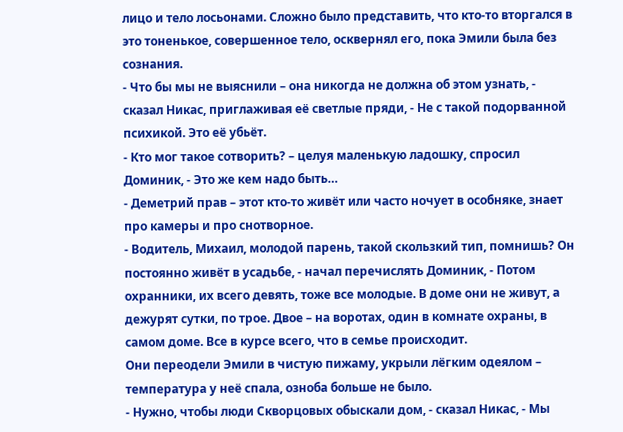лицо и тело лосьонами. Сложно было представить, что кто-то вторгался в это тоненькое, совершенное тело, осквернял его, пока Эмили была без сознания.
- Что бы мы не выяснили – она никогда не должна об этом узнать, - сказал Никас, приглаживая её светлые пряди, - Не с такой подорванной психикой. Это её убьёт.
- Кто мог такое сотворить? – целуя маленькую ладошку, спросил Доминик, - Это же кем надо быть…
- Деметрий прав – этот кто-то живёт или часто ночует в особняке, знает про камеры и про снотворное.
- Водитель, Михаил, молодой парень, такой скользкий тип, помнишь? Он постоянно живёт в усадьбе, - начал перечислять Доминик, - Потом охранники, их всего девять, тоже все молодые. В доме они не живут, а дежурят сутки, по трое. Двое – на воротах, один в комнате охраны, в самом доме. Все в курсе всего, что в семье происходит.
Они переодели Эмили в чистую пижаму, укрыли лёгким одеялом – температура у неё спала, озноба больше не было.
- Нужно, чтобы люди Скворцовых обыскали дом, - сказал Никас, - Мы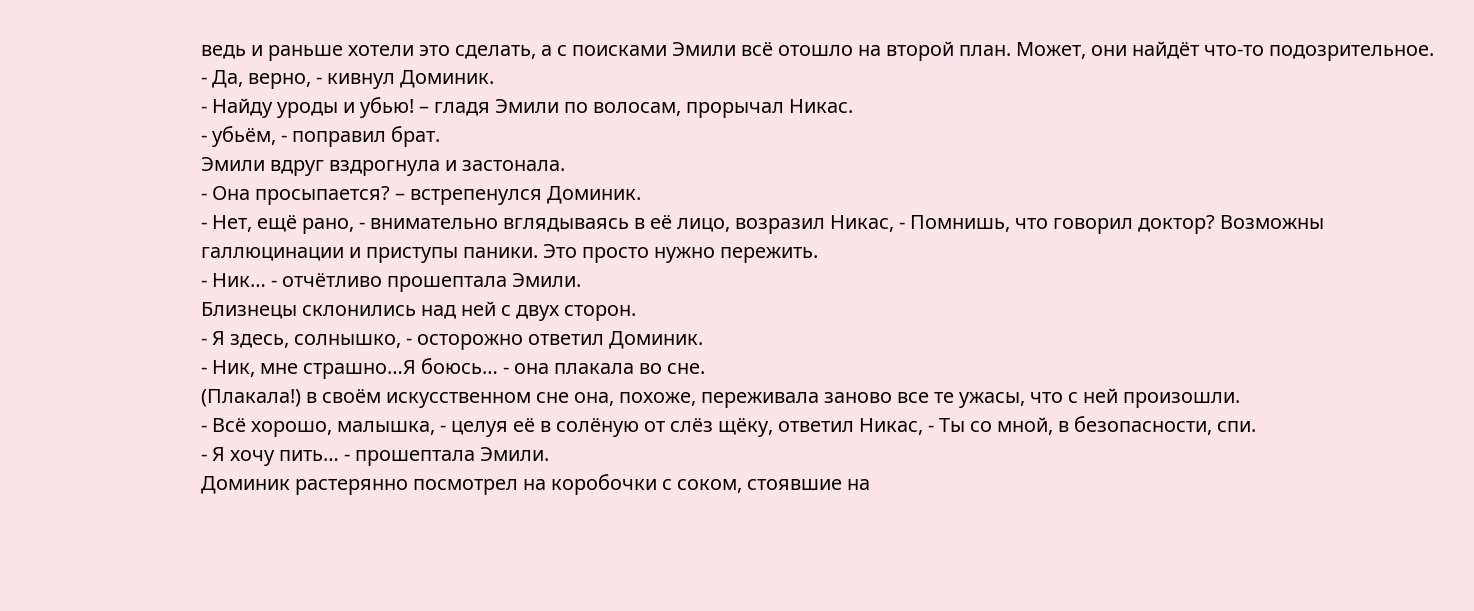ведь и раньше хотели это сделать, а с поисками Эмили всё отошло на второй план. Может, они найдёт что-то подозрительное.
- Да, верно, - кивнул Доминик.
- Найду уроды и убью! – гладя Эмили по волосам, прорычал Никас.
- убьём, - поправил брат.
Эмили вдруг вздрогнула и застонала.
- Она просыпается? – встрепенулся Доминик.
- Нет, ещё рано, - внимательно вглядываясь в её лицо, возразил Никас, - Помнишь, что говорил доктор? Возможны галлюцинации и приступы паники. Это просто нужно пережить.
- Ник… - отчётливо прошептала Эмили.
Близнецы склонились над ней с двух сторон.
- Я здесь, солнышко, - осторожно ответил Доминик.
- Ник, мне страшно…Я боюсь… - она плакала во сне.
(Плакала!) в своём искусственном сне она, похоже, переживала заново все те ужасы, что с ней произошли.
- Всё хорошо, малышка, - целуя её в солёную от слёз щёку, ответил Никас, - Ты со мной, в безопасности, спи.
- Я хочу пить… - прошептала Эмили.
Доминик растерянно посмотрел на коробочки с соком, стоявшие на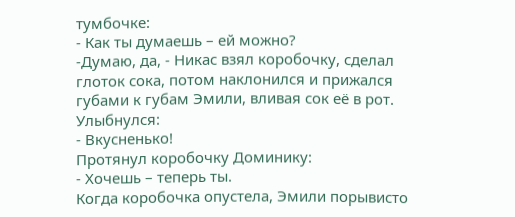тумбочке:
- Как ты думаешь – ей можно?
-Думаю, да, - Никас взял коробочку, сделал глоток сока, потом наклонился и прижался губами к губам Эмили, вливая сок её в рот.
Улыбнулся:
- Вкусненько!
Протянул коробочку Доминику:
- Хочешь – теперь ты.
Когда коробочка опустела, Эмили порывисто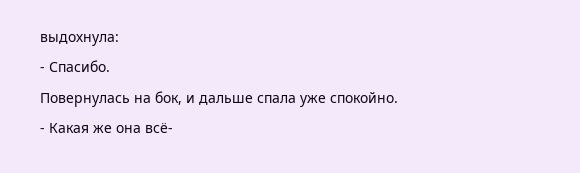выдохнула:
- Спасибо.
Повернулась на бок, и дальше спала уже спокойно.
- Какая же она всё-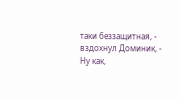таки беззащитная, - вздохнул Доминик, - Ну как,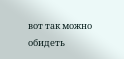вот так можно обидеть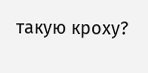такую кроху?